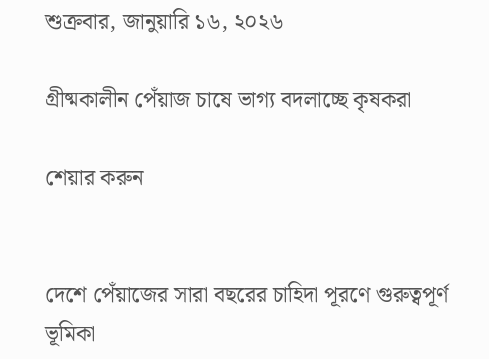শুক্রবার, জানুয়ারি ১৬, ২০২৬

গ্রীষ্মকালীন পেঁয়াজ চাষে ভাগ্য বদলাচ্ছে কৃষকরা

শেয়ার করুন


দেশে পেঁয়াজের সারা বছরের চাহিদা পূরণে গুরুত্বপূর্ণ ভূমিকা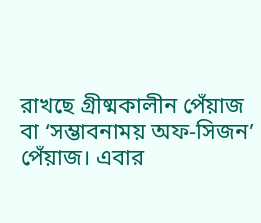রাখছে গ্রীষ্মকালীন পেঁয়াজ বা ‘সম্ভাবনাময় অফ-সিজন’ পেঁয়াজ। এবার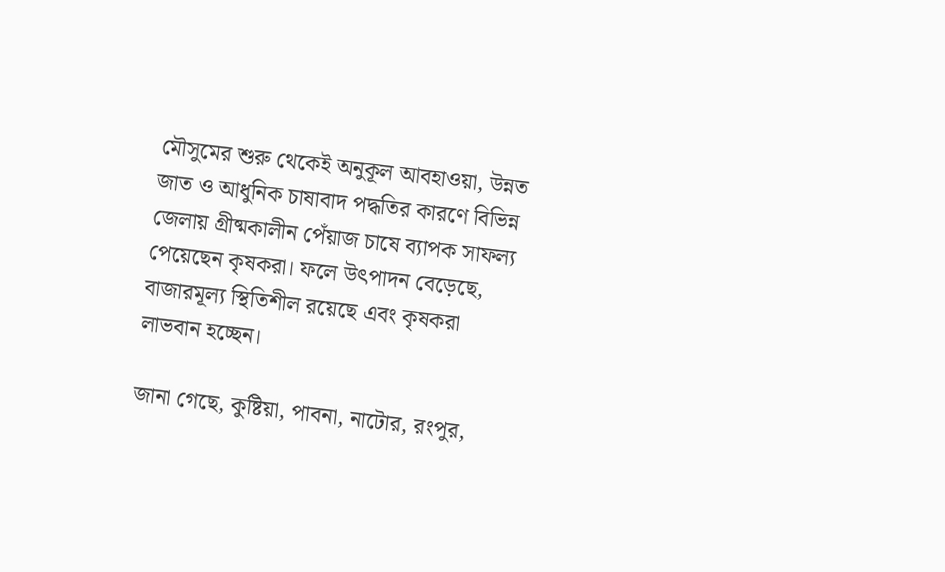মৌসুমের শুরু থেকেই অনুকূল আবহাওয়া, উন্নত জাত ও আধুনিক চাষাবাদ পদ্ধতির কারণে বিভিন্ন জেলায় গ্রীষ্মকালীন পেঁয়াজ চাষে ব্যাপক সাফল্য পেয়েছেন কৃষকরা। ফলে উৎপাদন বেড়েছে, বাজারমূল্য স্থিতিশীল রয়েছে এবং কৃষকরা লাভবান হচ্ছেন।

জানা গেছে, কুষ্টিয়া, পাবনা, নাটোর, রংপুর,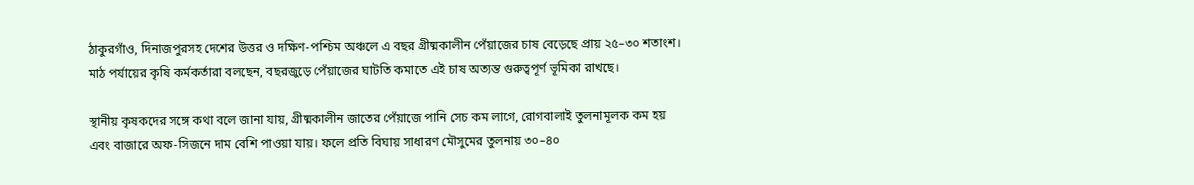ঠাকুরগাঁও, দিনাজপুরসহ দেশের উত্তর ও দক্ষিণ-পশ্চিম অঞ্চলে এ বছর গ্রীষ্মকালীন পেঁয়াজের চাষ বেড়েছে প্রায় ২৫–৩০ শতাংশ। মাঠ পর্যায়ের কৃষি কর্মকর্তারা বলছেন, বছরজুড়ে পেঁয়াজের ঘাটতি কমাতে এই চাষ অত্যন্ত গুরুত্বপূর্ণ ভূমিকা রাখছে।

স্থানীয় কৃষকদের সঙ্গে কথা বলে জানা যায়, গ্রীষ্মকালীন জাতের পেঁয়াজে পানি সেচ কম লাগে, রোগবালাই তুলনামূলক কম হয় এবং বাজারে অফ-সিজনে দাম বেশি পাওয়া যায়। ফলে প্রতি বিঘায় সাধারণ মৌসুমের তুলনায় ৩০–৪০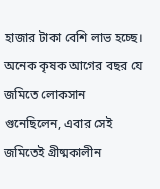হাজার টাকা বেশি লাভ হচ্ছে। অনেক কৃষক আগের বছর যে জমিতে লোকসান গুনেছিলেন, এবার সেই জমিতেই গ্রীষ্মকালীন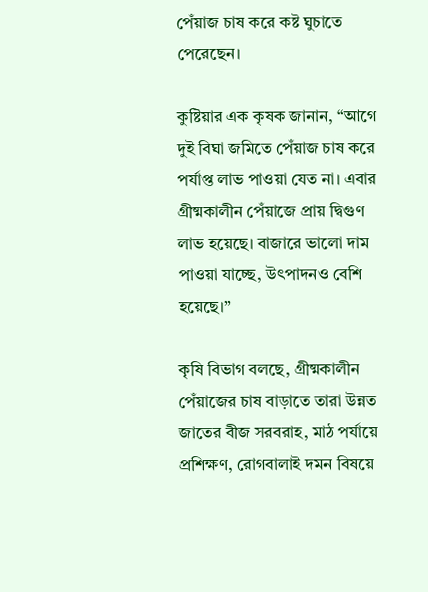পেঁয়াজ চাষ করে কষ্ট ঘুচাতে পেরেছেন।

কুষ্টিয়ার এক কৃষক জানান, “আগে দুই বিঘা জমিতে পেঁয়াজ চাষ করে পর্যাপ্ত লাভ পাওয়া যেত না। এবার গ্রীষ্মকালীন পেঁয়াজে প্রায় দ্বিগুণ লাভ হয়েছে। বাজারে ভালো দাম পাওয়া যাচ্ছে, উৎপাদনও বেশি হয়েছে।”

কৃষি বিভাগ বলছে, গ্রীষ্মকালীন পেঁয়াজের চাষ বাড়াতে তারা উন্নত জাতের বীজ সরবরাহ, মাঠ পর্যায়ে প্রশিক্ষণ, রোগবালাই দমন বিষয়ে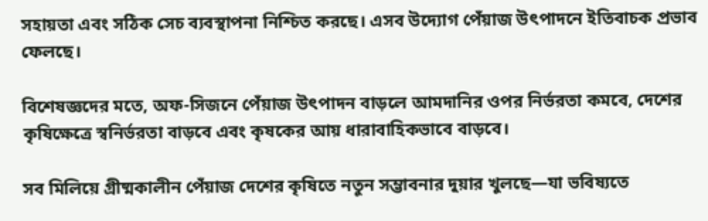সহায়তা এবং সঠিক সেচ ব্যবস্থাপনা নিশ্চিত করছে। এসব উদ্যোগ পেঁয়াজ উৎপাদনে ইতিবাচক প্রভাব ফেলছে।

বিশেষজ্ঞদের মতে, অফ-সিজনে পেঁয়াজ উৎপাদন বাড়লে আমদানির ওপর নির্ভরতা কমবে, দেশের কৃষিক্ষেত্রে স্বনির্ভরতা বাড়বে এবং কৃষকের আয় ধারাবাহিকভাবে বাড়বে।

সব মিলিয়ে গ্রীষ্মকালীন পেঁয়াজ দেশের কৃষিতে নতুন সম্ভাবনার দুয়ার খুলছে—যা ভবিষ্যতে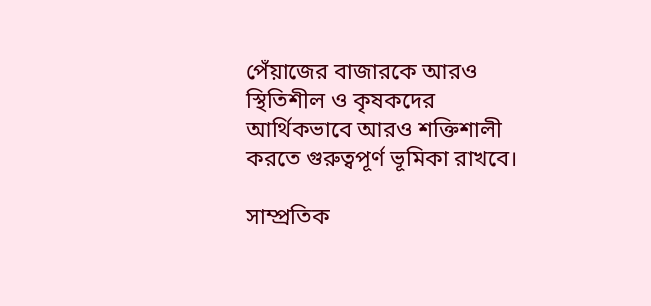পেঁয়াজের বাজারকে আরও স্থিতিশীল ও কৃষকদের আর্থিকভাবে আরও শক্তিশালী করতে গুরুত্বপূর্ণ ভূমিকা রাখবে।

সাম্প্রতিক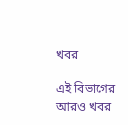খবর

এই বিভাগের আরও খবর